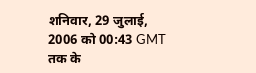शनिवार, 29 जुलाई, 2006 को 00:43 GMT तक के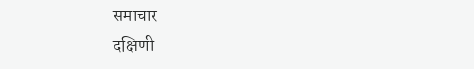समाचार
दक्षिणी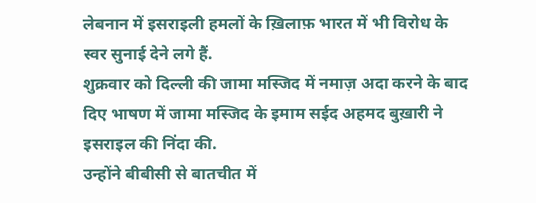लेबनान में इसराइली हमलों के ख़िलाफ़ भारत में भी विरोध के स्वर सुनाई देने लगे हैं.
शुक्रवार को दिल्ली की जामा मस्जिद में नमाज़ अदा करने के बाद दिए भाषण में जामा मस्जिद के इमाम सईद अहमद बुख़ारी ने इसराइल की निंदा की.
उन्होंने बीबीसी से बातचीत में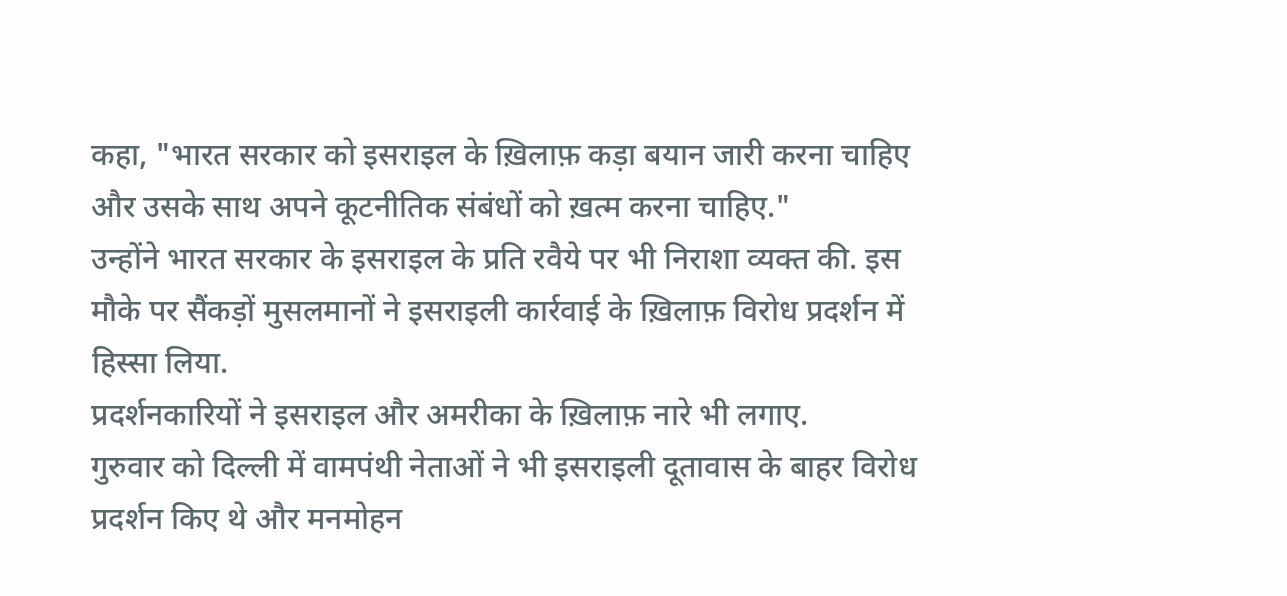कहा, "भारत सरकार को इसराइल के ख़िलाफ़ कड़ा बयान जारी करना चाहिए और उसके साथ अपने कूटनीतिक संबंधों को ख़त्म करना चाहिए."
उन्होंने भारत सरकार के इसराइल के प्रति रवैये पर भी निराशा व्यक्त की. इस मौके पर सैंकड़ों मुसलमानों ने इसराइली कार्रवाई के ख़िलाफ़ विरोध प्रदर्शन में हिस्सा लिया.
प्रदर्शनकारियों ने इसराइल और अमरीका के ख़िलाफ़ नारे भी लगाए.
गुरुवार को दिल्ली में वामपंथी नेताओं ने भी इसराइली दूतावास के बाहर विरोध प्रदर्शन किए थे और मनमोहन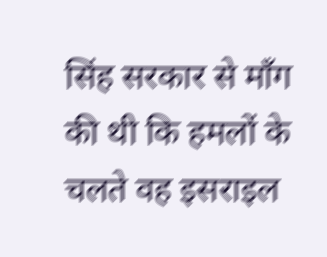सिंह सरकार से माँग की थी कि हमलों के चलते वह इसराइल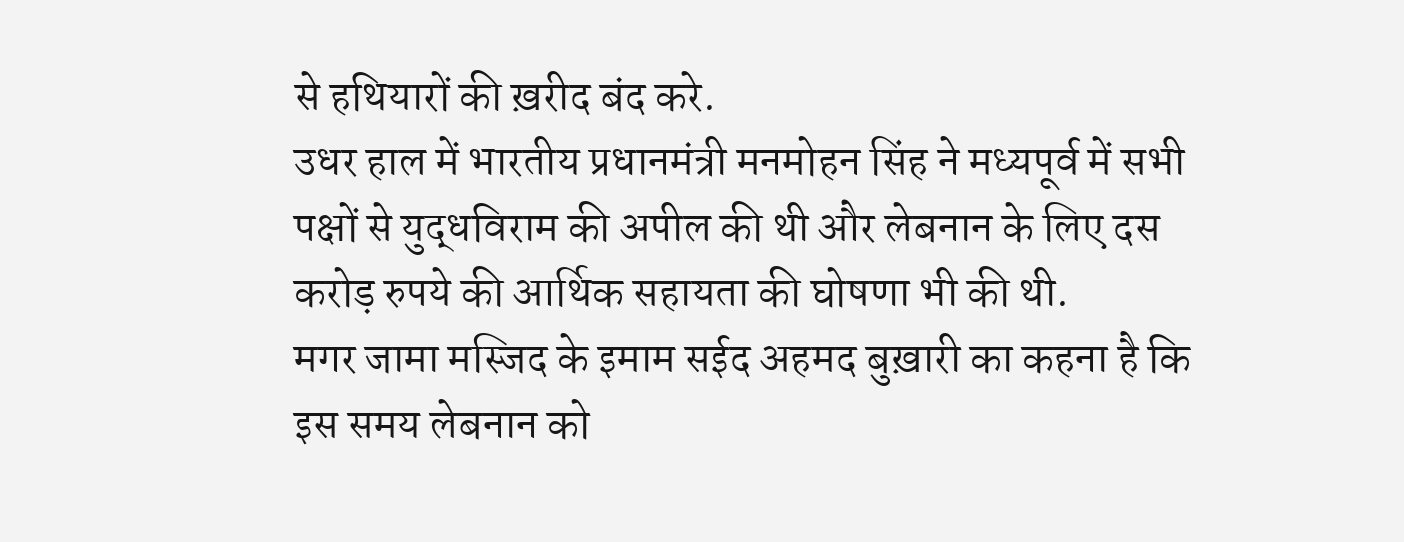से हथियारों की ख़रीद बंद करे.
उधर हाल में भारतीय प्रधानमंत्री मनमोहन सिंह ने मध्यपूर्व में सभी पक्षों से युद्धविराम की अपील की थी और लेबनान के लिए दस करोड़ रुपये की आर्थिक सहायता की घोषणा भी की थी.
मगर जामा मस्जिद के इमाम सईद अहमद बुख़ारी का कहना है कि इस समय लेबनान को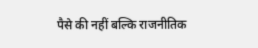पैसे की नहीं बल्कि राजनीतिक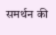समर्थन की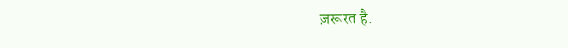ज़रूरत है.